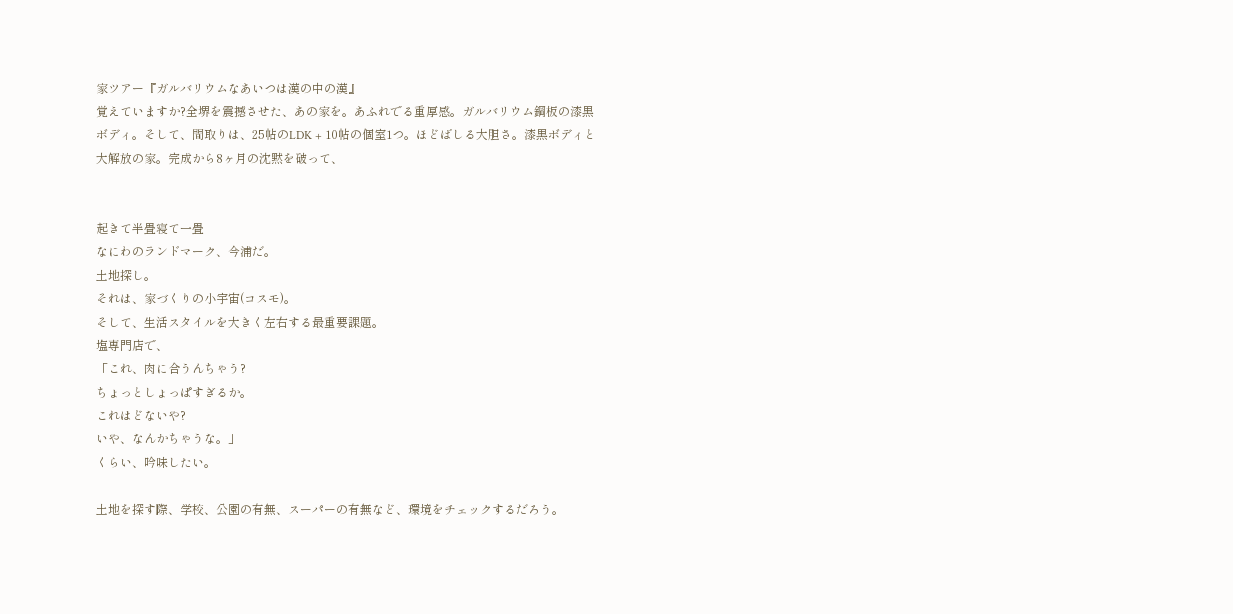家ツアー『ガルバリウムなあいつは漢の中の漢』
覚えていますか?全堺を震撼させた、あの家を。あふれでる重厚感。ガルバリウム鋼板の漆黒ボディ。そして、間取りは、25帖のLDK + 10帖の個室1つ。ほどばしる大胆さ。漆黒ボディと大解放の家。完成から8ヶ月の沈黙を破って、


起きて半畳寝て一畳
なにわのランドマーク、今浦だ。
土地探し。
それは、家づくりの小宇宙(コスモ)。
そして、生活スタイルを大きく左右する最重要課題。
塩専門店で、
「これ、肉に合うんちゃう?
ちょっとしょっぱすぎるか。
これはどないや?
いや、なんかちゃうな。」
くらい、吟味したい。

土地を探す際、学校、公園の有無、スーパーの有無など、環境をチェックするだろう。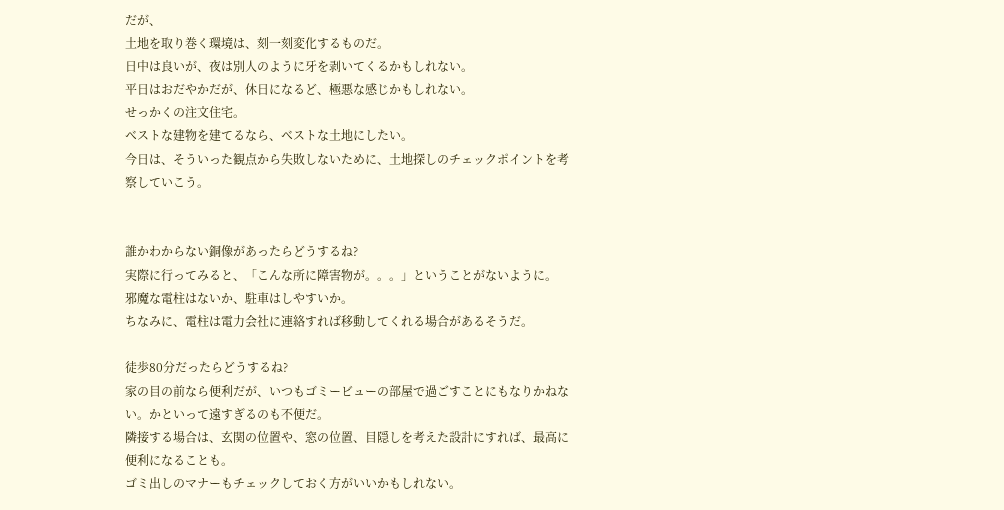だが、
土地を取り巻く環境は、刻一刻変化するものだ。
日中は良いが、夜は別人のように牙を剥いてくるかもしれない。
平日はおだやかだが、休日になるど、極悪な感じかもしれない。
せっかくの注文住宅。
ベストな建物を建てるなら、ベストな土地にしたい。
今日は、そういった観点から失敗しないために、土地探しのチェックポイントを考察していこう。


誰かわからない銅像があったらどうするね?
実際に行ってみると、「こんな所に障害物が。。。」ということがないように。
邪魔な電柱はないか、駐車はしやすいか。
ちなみに、電柱は電力会社に連絡すれば移動してくれる場合があるそうだ。

徒歩80分だったらどうするね?
家の目の前なら便利だが、いつもゴミービューの部屋で過ごすことにもなりかねない。かといって遠すぎるのも不便だ。
隣接する場合は、玄関の位置や、窓の位置、目隠しを考えた設計にすれば、最高に便利になることも。
ゴミ出しのマナーもチェックしておく方がいいかもしれない。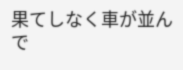果てしなく車が並んで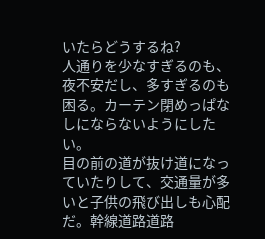いたらどうするね?
人通りを少なすぎるのも、夜不安だし、多すぎるのも困る。カーテン閉めっぱなしにならないようにしたい。
目の前の道が抜け道になっていたりして、交通量が多いと子供の飛び出しも心配だ。幹線道路道路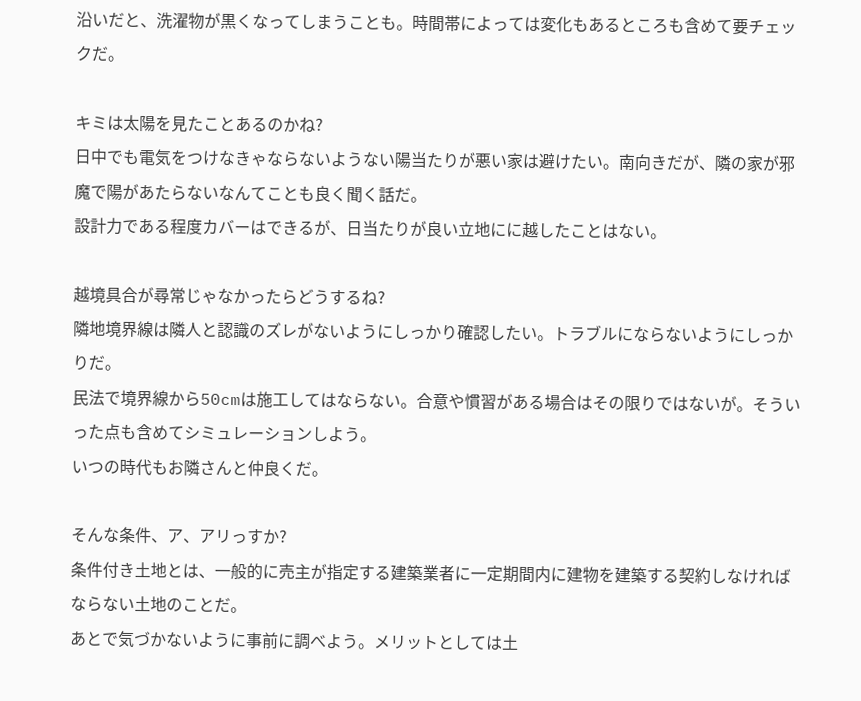沿いだと、洗濯物が黒くなってしまうことも。時間帯によっては変化もあるところも含めて要チェックだ。

キミは太陽を見たことあるのかね?
日中でも電気をつけなきゃならないようない陽当たりが悪い家は避けたい。南向きだが、隣の家が邪魔で陽があたらないなんてことも良く聞く話だ。
設計力である程度カバーはできるが、日当たりが良い立地にに越したことはない。

越境具合が尋常じゃなかったらどうするね?
隣地境界線は隣人と認識のズレがないようにしっかり確認したい。トラブルにならないようにしっかりだ。
民法で境界線から50cmは施工してはならない。合意や慣習がある場合はその限りではないが。そういった点も含めてシミュレーションしよう。
いつの時代もお隣さんと仲良くだ。

そんな条件、ア、アリっすか?
条件付き土地とは、一般的に売主が指定する建築業者に一定期間内に建物を建築する契約しなければならない土地のことだ。
あとで気づかないように事前に調べよう。メリットとしては土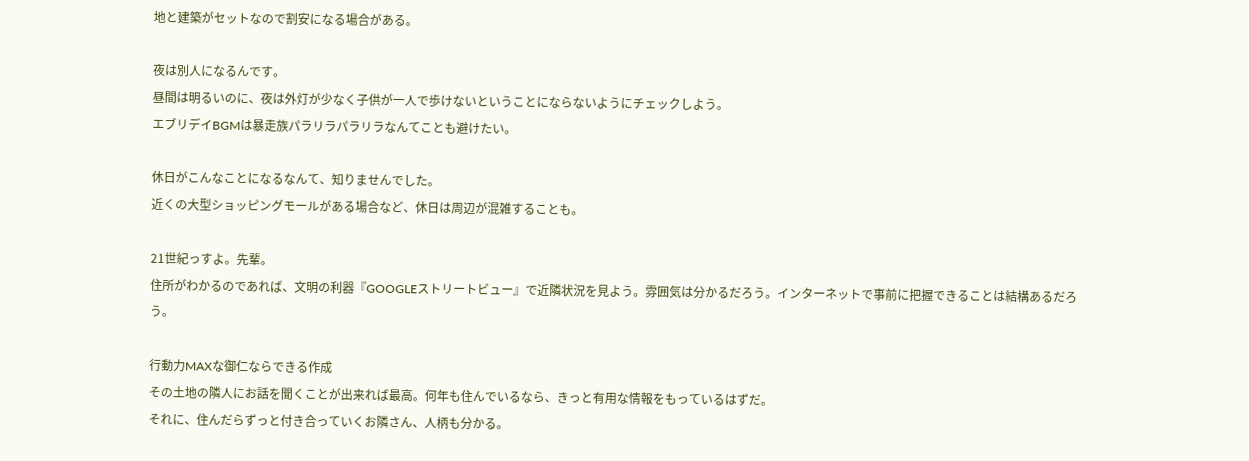地と建築がセットなので割安になる場合がある。

夜は別人になるんです。
昼間は明るいのに、夜は外灯が少なく子供が一人で歩けないということにならないようにチェックしよう。
エブリデイBGMは暴走族パラリラパラリラなんてことも避けたい。

休日がこんなことになるなんて、知りませんでした。
近くの大型ショッピングモールがある場合など、休日は周辺が混雑することも。

21世紀っすよ。先輩。
住所がわかるのであれば、文明の利器『GOOGLEストリートビュー』で近隣状況を見よう。雰囲気は分かるだろう。インターネットで事前に把握できることは結構あるだろう。

行動力MAXな御仁ならできる作成
その土地の隣人にお話を聞くことが出来れば最高。何年も住んでいるなら、きっと有用な情報をもっているはずだ。
それに、住んだらずっと付き合っていくお隣さん、人柄も分かる。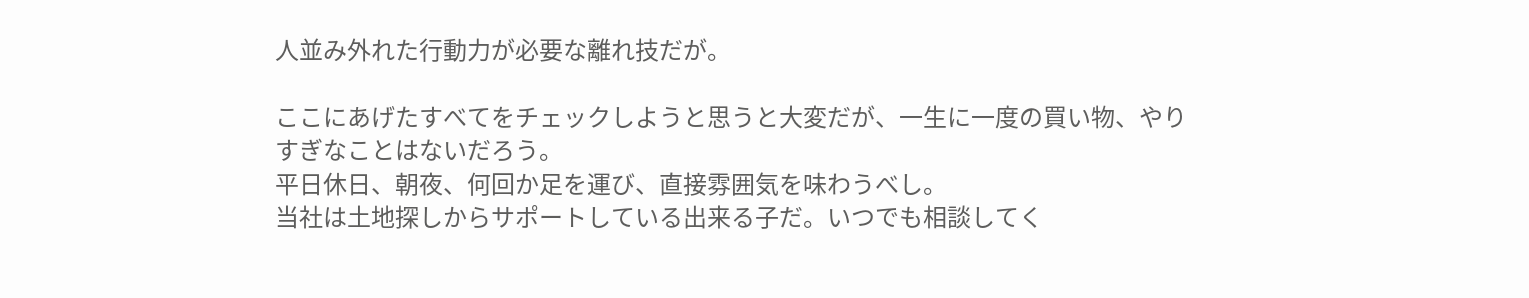人並み外れた行動力が必要な離れ技だが。

ここにあげたすべてをチェックしようと思うと大変だが、一生に一度の買い物、やりすぎなことはないだろう。
平日休日、朝夜、何回か足を運び、直接雰囲気を味わうべし。
当社は土地探しからサポートしている出来る子だ。いつでも相談してく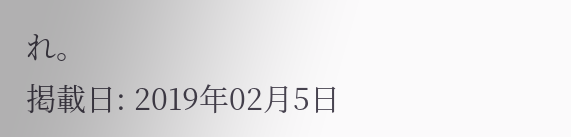れ。
掲載日: 2019年02月5日